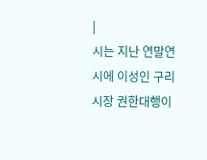|
시는 지난 연말연시에 이성인 구리시장 권한대행이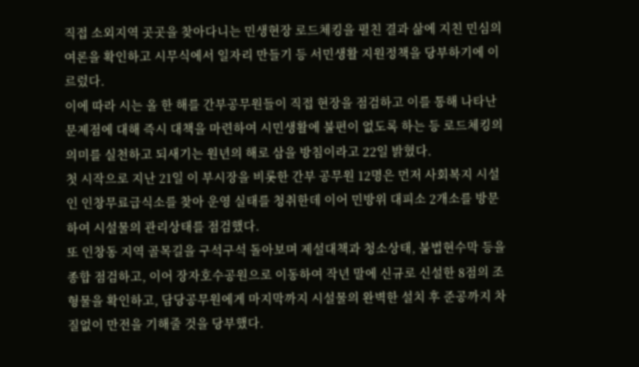직접 소외지역 곳곳을 찾아다니는 민생현장 로드체킹을 펼친 결과 삶에 지친 민심의 여론을 확인하고 시무식에서 일자리 만들기 등 서민생활 지원정책을 당부하기에 이르렀다.
이에 따라 시는 올 한 해를 간부공무원들이 직접 현장을 점검하고 이를 통해 나타난 문제점에 대해 즉시 대책을 마련하여 시민생활에 불편이 없도록 하는 등 로드체킹의 의미를 실천하고 되새기는 원년의 해로 삼을 방침이라고 22일 밝혔다.
첫 시작으로 지난 21일 이 부시장을 비롯한 간부 공무원 12명은 먼저 사회복지 시설인 인창무료급식소를 찾아 운영 실태를 청취한데 이어 민방위 대피소 2개소를 방문하여 시설물의 관리상태를 점검했다.
또 인창동 지역 골목길을 구석구석 돌아보며 제설대책과 청소상태, 불법현수막 등을 종합 점검하고, 이어 장자호수공원으로 이동하여 작년 말에 신규로 신설한 8점의 조형물을 확인하고, 담당공무원에게 마지막까지 시설물의 완벽한 설치 후 준공까지 차질없이 만전을 기해줄 것을 당부했다.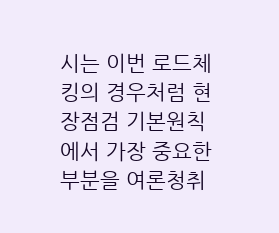시는 이번 로드체킹의 경우처럼 현장점검 기본원칙에서 가장 중요한 부분을 여론청취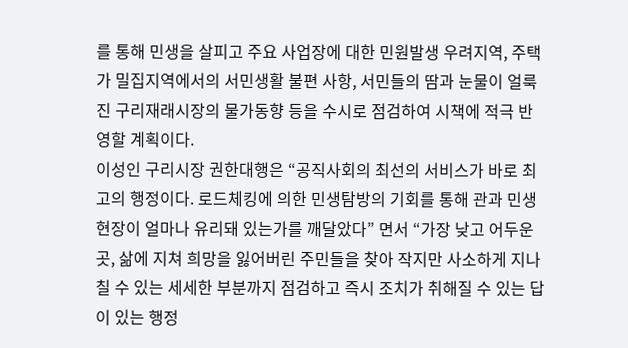를 통해 민생을 살피고 주요 사업장에 대한 민원발생 우려지역, 주택가 밀집지역에서의 서민생활 불편 사항, 서민들의 땀과 눈물이 얼룩진 구리재래시장의 물가동향 등을 수시로 점검하여 시책에 적극 반영할 계획이다.
이성인 구리시장 권한대행은 “공직사회의 최선의 서비스가 바로 최고의 행정이다. 로드체킹에 의한 민생탐방의 기회를 통해 관과 민생현장이 얼마나 유리돼 있는가를 깨달았다” 면서 “가장 낮고 어두운 곳, 삶에 지쳐 희망을 잃어버린 주민들을 찾아 작지만 사소하게 지나칠 수 있는 세세한 부분까지 점검하고 즉시 조치가 취해질 수 있는 답이 있는 행정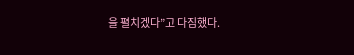을 펼치겠다”고 다짐했다.